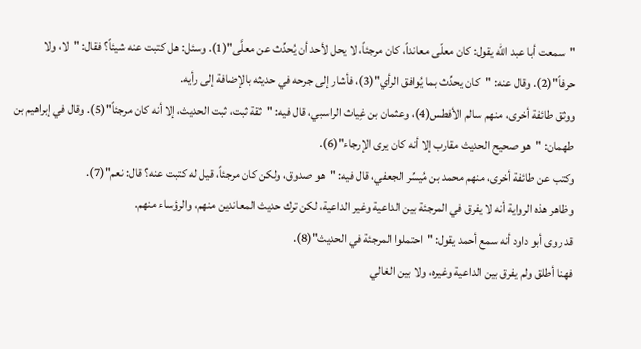"سمعت أبا عبد الله يقول: كان معلّى معانداً، كان مرجئاً، لا يحل لأحد أن يُحدِّث عن معلَّى"(1). وسئل: هل كتبت عنه شيئاً؟ فقال: "لا، ولا حرفاً"(2). وقال عنه: "كان يحدِّث بما يُوافق الرأي"(3)، فأشار إلى جرحه في حديثه بالإضافة إلى رأيه.
ووثق طائفة أخرى، منهم سالم الأفطس(4)، وعثمان بن غِياث الراسبي، قال فيه: "ثقة ثبت، ثبت الحديث، إلا أنه كان مرجئاً"(5). وقال في إبراهيم بن طهمان: "هو صحيح الحديث مقارب إلا أنه كان يرى الإرجاء"(6).
وكتب عن طائفة أخرى، منهم محمد بن مُيسِّر الجعفي، قال فيه: "هو صدوق، ولكن كان مرجئاً، قيل له كتبت عنه؟ قال: نعم"(7).
وظاهر هذه الرواية أنه لا يفرق في المرجئة بين الداعية وغير الداعية، لكن ترك حديث المعاندين منهم، والرؤساء منهم.
قد روى أبو داود أنه سمع أحمد يقول: "احتملوا المرجئة في الحديث"(8).
فهنا أطلق ولم يفرق بين الداعية وغيره، ولا بين الغالي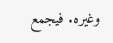وغيره. فيجمع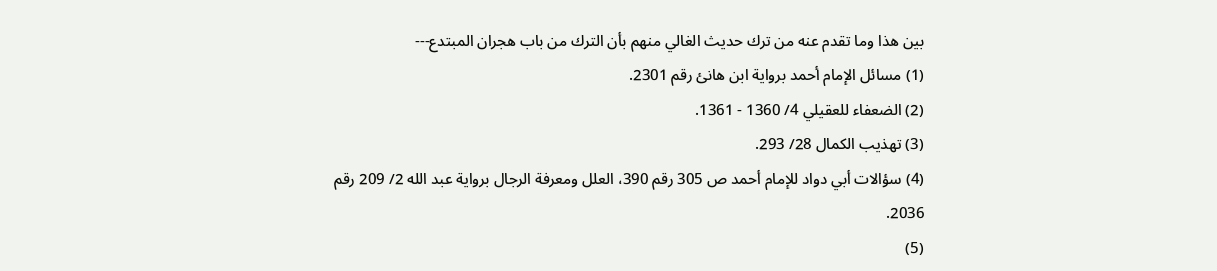بين هذا وما تقدم عنه من ترك حديث الغالي منهم بأن الترك من باب هجران المبتدع---
(1) مسائل الإمام أحمد برواية ابن هانئ رقم 2301.
(2) الضعفاء للعقيلي 4/ 1360 - 1361.
(3) تهذيب الكمال 28/ 293.
(4) سؤالات أبي دواد للإمام أحمد ص 305 رقم 390، العلل ومعرفة الرجال برواية عبد الله 2/ 209 رقم 2036.
(5)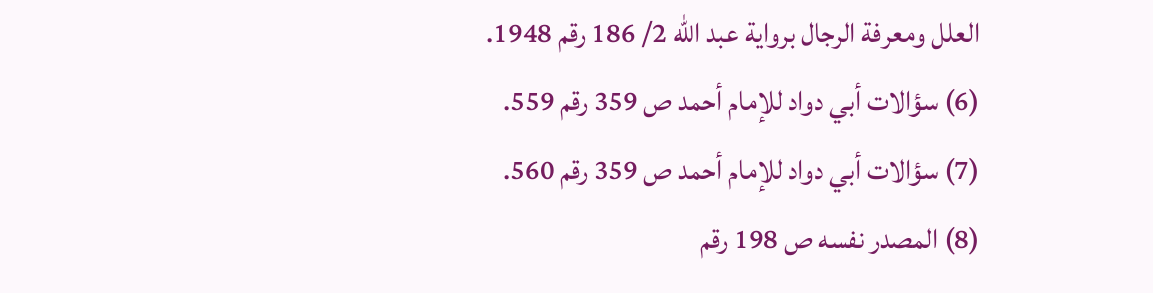العلل ومعرفة الرجال برواية عبد الله 2/ 186 رقم 1948.
(6) سؤالات أبي دواد للإمام أحمد ص 359 رقم 559.
(7) سؤالات أبي دواد للإمام أحمد ص 359 رقم 560.
(8) المصدر نفسه ص 198 رقم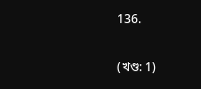136.

(খণ্ড: 1)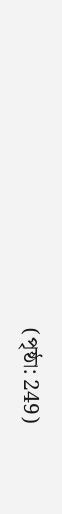(পৃষ্ঠা: 249)